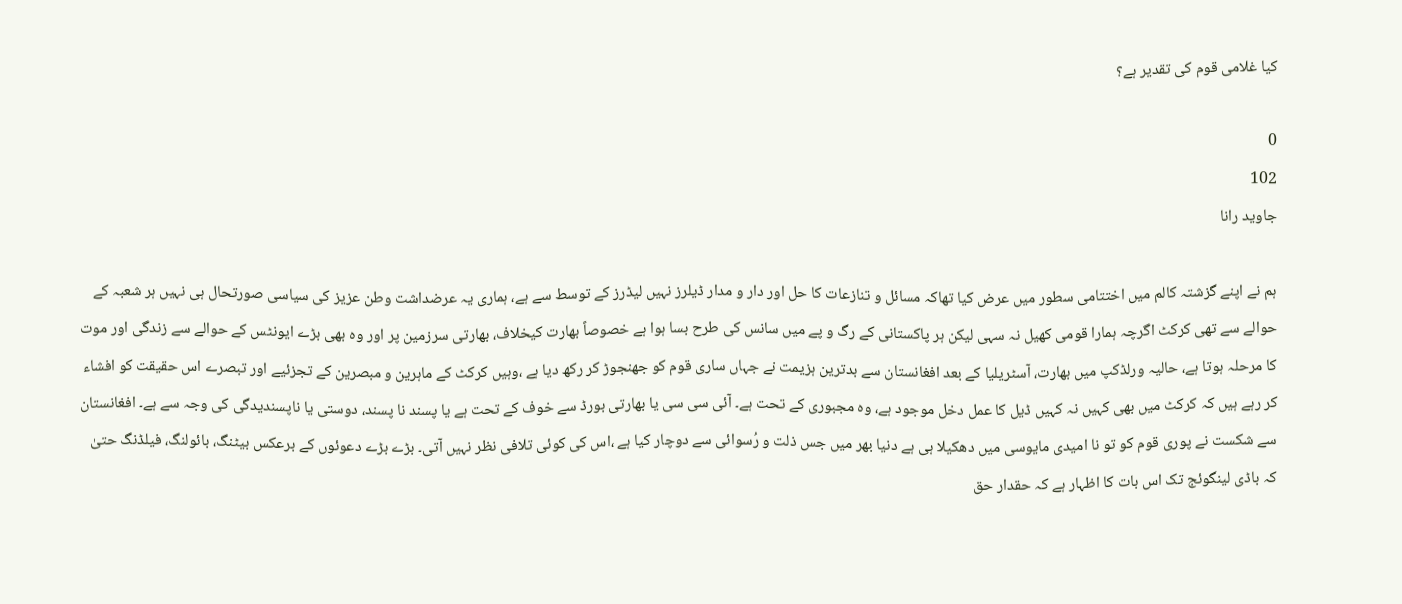کیا غلامی قوم کی تقدیر ہے؟

0
102
جاوید رانا

ہم نے اپنے گزشتہ کالم میں اختتامی سطور میں عرض کیا تھاکہ مسائل و تنازعات کا حل اور دار و مدار ڈیلرز نہیں لیڈرز کے توسط سے ہے، ہماری یہ عرضداشت وطن عزیز کی سیاسی صورتحال ہی نہیں ہر شعبہ کے حوالے سے تھی کرکٹ اگرچہ ہمارا قومی کھیل نہ سہی لیکن ہر پاکستانی کے رگ و پے میں سانس کی طرح بسا ہوا ہے خصوصاً بھارت کیخلاف، بھارتی سرزمین پر اور وہ بھی بڑے ایونٹس کے حوالے سے زندگی اور موت کا مرحلہ ہوتا ہے، حالیہ ورلڈکپ میں بھارت، آسٹریلیا کے بعد افغانستان سے بدترین ہزیمت نے جہاں ساری قوم کو جھنجوڑ کر رکھ دیا ہے ،وہیں کرکٹ کے ماہرین و مبصرین کے تجزئیے اور تبصرے اس حقیقت کو افشاء کر رہے ہیں کہ کرکٹ میں بھی کہیں نہ کہیں ڈیل کا عمل دخل موجود ہے، وہ مجبوری کے تحت ہے۔ آئی سی سی یا بھارتی بورڈ سے خوف کے تحت ہے یا پسند نا پسند، دوستی یا ناپسندیدگی کی وجہ سے ہے۔ افغانستان سے شکست نے پوری قوم کو تو نا امیدی مایوسی میں دھکیلا ہی ہے دنیا بھر میں جس ذلت و رُسوائی سے دوچار کیا ہے ،اس کی کوئی تلافی نظر نہیں آتی۔ بڑے بڑے دعوئوں کے برعکس بیٹنگ، بائولنگ، فیلڈنگ حتیٰ کہ باڈی لینگوئج تک اس بات کا اظہار ہے کہ حقدار حق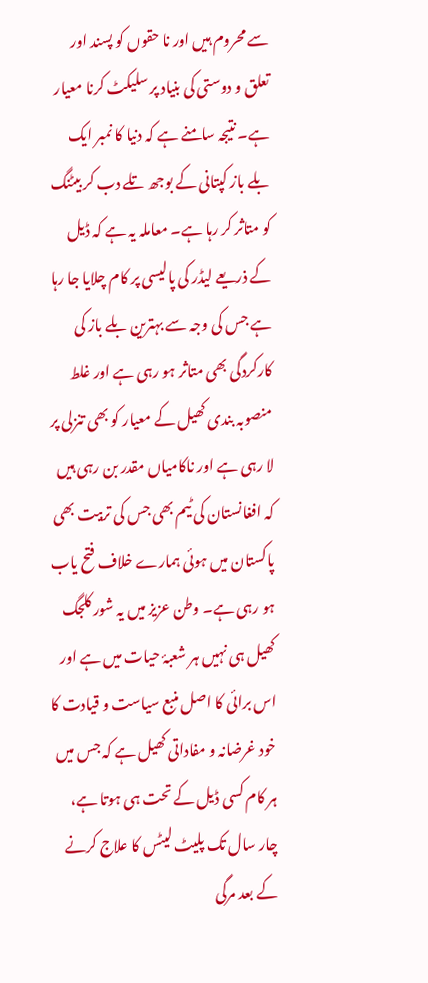سے محروم ہیں اور نا حقوں کو پسند اور تعلق و دوستی کی بنیاد پر سلیکٹ کرنا معیار ہے۔ نتیجہ سامنے ہے کہ دنیا کا نمبر ایک بلے باز کپتانی کے بوجھ تلے دب کر بیٹنگ کو متاثر کر رہا ہے۔ معاملہ یہ ہے کہ ڈیل کے ذریعے لیڈر کی پالیسی پر کام چلایا جا رہا ہے جس کی وجہ سے بہترین بلے باز کی کارکردگی بھی متاثر ہو رہی ہے اور غلط منصوبہ بندی کھیل کے معیار کو بھی تنزلی پر لا رہی ہے اور ناکامیاں مقدر بن رہی ہیں کہ افغانستان کی ٹیم بھی جس کی تربیت بھی پاکستان میں ہوئی ہمارے خلاف فتح یاب ہو رہی ہے۔ وطن عزیز میں یہ شور کلجگ کھیل ہی نہیں ہر شعبۂ حیات میں ہے اور اس برائی کا اصل منبع سیاست و قیادت کا خود غرضانہ و مفاداتی کھیل ہے کہ جس میں ہر کام کسی ڈیل کے تحت ہی ہوتا ہے، چار سال تک پلیٹ لیٹس کا علاج کرنے کے بعد مرگی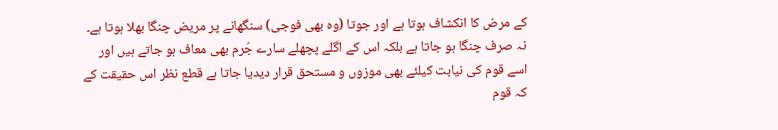کے مرض کا انکشاف ہوتا ہے اور جوتا (وہ بھی فوجی) سنگھانے پر مریض چنگا بھلا ہوتا ہے۔ نہ صرف چنگا ہو جاتا ہے بلکہ اس کے اگلے پچھلے سارے جُرم بھی معاف ہو جاتے ہیں اور اسے قوم کی نیابت کیلئے بھی موزوں و مستحق قرار دیدیا جاتا ہے قطع نظر اس حقیقت کے کہ قوم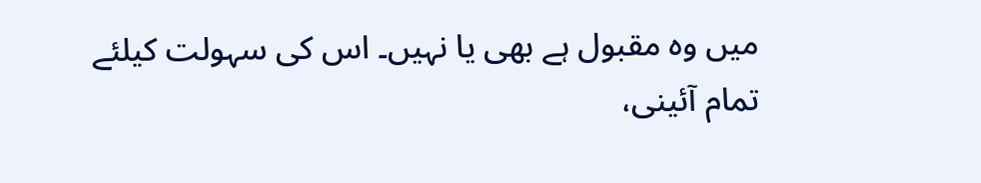میں وہ مقبول ہے بھی یا نہیں۔ اس کی سہولت کیلئے تمام آئینی،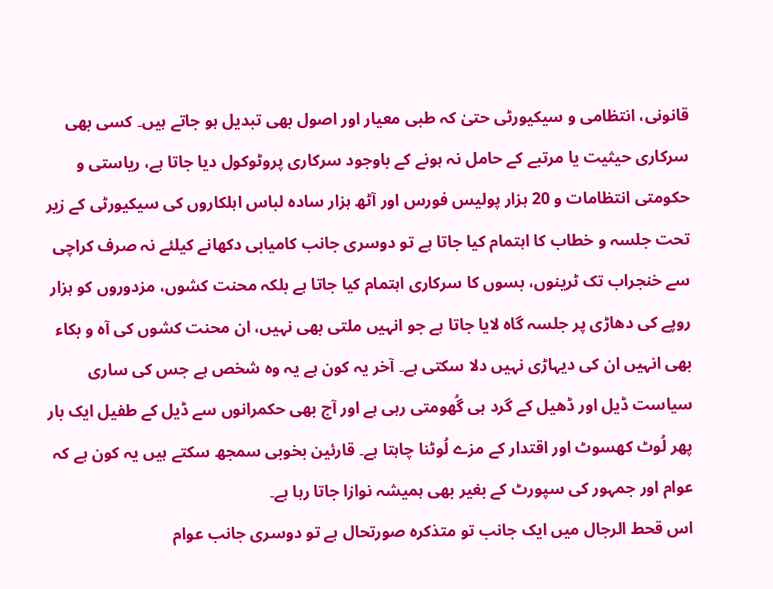قانونی، انتظامی و سیکیورٹی حتیٰ کہ طبی معیار اور اصول بھی تبدیل ہو جاتے ہیں۔ کسی بھی سرکاری حیثیت یا مرتبے کے حامل نہ ہونے کے باوجود سرکاری پروٹوکول دیا جاتا ہے، ریاستی و حکومتی انتظامات و 20 ہزار پولیس فورس اور آٹھ ہزار سادہ لباس اہلکاروں کی سیکیورٹی کے زیر تحت جلسہ و خطاب کا اہتمام کیا جاتا ہے تو دوسری جانب کامیابی دکھانے کیلئے نہ صرف کراچی سے خنجراب تک ٹرینوں، بسوں کا سرکاری اہتمام کیا جاتا ہے بلکہ محنت کشوں، مزدوروں کو ہزار روپے کی دھاڑی پر جلسہ گاہ لایا جاتا ہے جو انہیں ملتی بھی نہیں، ان محنت کشوں کی آہ و بکاء بھی انہیں ان کی دیہاڑی نہیں دلا سکتی ہے۔ آخر یہ کون ہے یہ وہ شخص ہے جس کی ساری سیاست ڈیل اور ڈھیل کے گرد ہی گُھومتی رہی ہے اور آج بھی حکمرانوں سے ڈیل کے طفیل ایک بار پھر لُوٹ کھسوٹ اور اقتدار کے مزے لُوٹنا چاہتا ہے۔ قارئین بخوبی سمجھ سکتے ہیں یہ کون ہے کہ عوام اور جمہور کی سپورٹ کے بغیر بھی ہمیشہ نوازا جاتا رہا ہے۔
اس قحط الرجال میں ایک جانب تو متذکرہ صورتحال ہے تو دوسری جانب عوام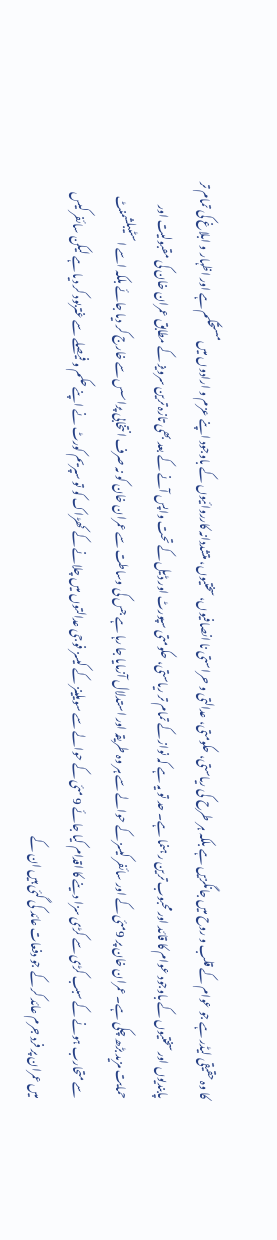کا وہ حقیقی لیڈر ہے جو عوام کے قلب و روح میں جانگزیں ہے بلکہ ہر طرح کی ریاستی، حکومتی، عدالتی و حراستی نا انصافیوں، سختیوں، متشددانہ کارروائیوں کے باوجود اپنے عزم و ارادوں میں مستحکم ہے اور اظہار و ابلاغ کی تمام تر پابندیوں اور سختیوں کے باوجود عوام کا قائد اور محبوب ترین ر ہنما ہے۔ حد تو یہ ہے کہ نواز کے تمام تر ریاستی، حکومتی سپورٹ اور ڈیل کے تحت واپس آنے کے بعد بھی تازہ ترین سرویز کے مطابق عمران خان کی مقبولیت اور حمایت مزید بڑھ چکی ہے۔ عمران خان پر 9مئی کے اور سائفر کیسز کے حوالے سے ہر وہ طریقہ اور استدلال آزمایا جا رہا ہے جس کی وساطت سے عمران خان کو نہ صرف انتخابی پراسس سے خارج کر دیا جائے بلکہ اسے اسٹیبلشمنٹ سے متحارب ہونے کے سبب کڑی سے کڑی سزا دینے کا اقدام کیا جائے 9 مئی کے حوالے سے سویلینز کے کیسز فوجی عدالتوں میں چلانے کے کھڑاک کو تو سپریم کورٹ نے اپنے حکم و فیصلے سے غتربود کر دیا ہے لیکن سائفر کیس میں عمران پر فرد جرم عائد کر کے جو دفعات عائد کی گئی ہیں ان کے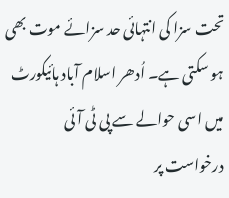تحت سزا کی انتہائی حد سزائے موت بھی ہو سکتی ہے۔ اُدھر اسلام آباد ہائیکورٹ میں اسی حوالے سے پی ٹی آئی درخواست پر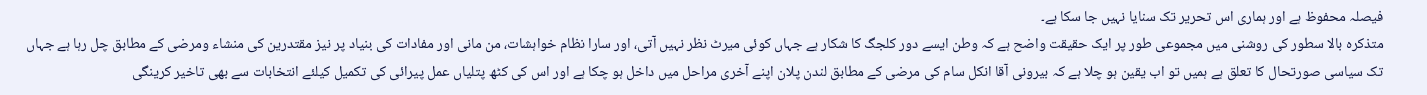فیصلہ محفوظ ہے اور ہماری اس تحریر تک سنایا نہیں جا سکا ہے۔
متذکرہ بالا سطور کی روشنی میں مجموعی طور پر ایک حقیقت واضح ہے کہ وطن ایسے دور کلجگ کا شکار ہے جہاں کوئی میرٹ نظر نہیں آتی، اور سارا نظام خواہشات، من مانی اور مفادات کی بنیاد پر نیز مقتدرین کی منشاء ومرضی کے مطابق چل رہا ہے جہاں تک سیاسی صورتحال کا تعلق ہے ہمیں تو اب یقین ہو چلا ہے کہ بیرونی آقا انکل سام کی مرضی کے مطابق لندن پلان اپنے آخری مراحل میں داخل ہو چکا ہے اور اس کی کٹھ پتلیاں عمل پیرائی کی تکمیل کیلئے انتخابات سے بھی تاخیر کرینگی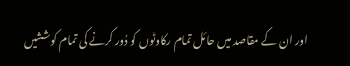اور ان کے مقاصد میں حائل تمام رکاوٹوں کو دُور کرنے کی تمام کوششیں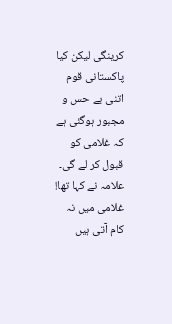کرینگی لیکن کیا پاکستانی قوم اتنی بے حس و مجبور ہوگئی ہے کہ غلامی کو قبول کر لے گی۔ علامہ نے کہا تھا!
غلامی میں نہ کام آتی ہیں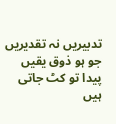تدبیریں نہ تقدیریں
جو ہو ذوق یقیں پیدا تو کٹ جاتی ہیں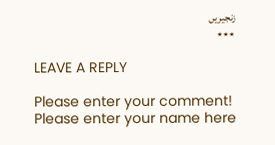زنجیریں
٭٭٭

LEAVE A REPLY

Please enter your comment!
Please enter your name here